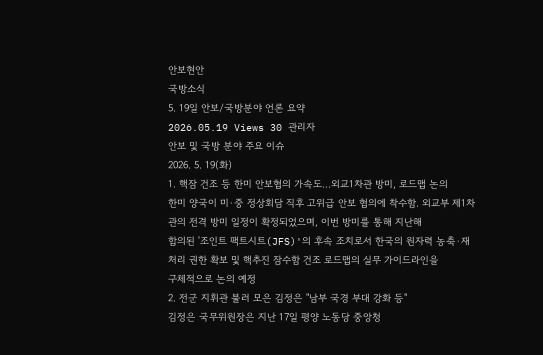안보현안
국방소식
5. 19일 안보/국방분야 언론 요약
2026.05.19 Views 30 관리자
안보 및 국방 분야 주요 이슈
2026. 5. 19(화)
1. 핵잠 건조 등 한미 안보협의 가속도…외교1차관 방미, 로드맵 논의
한미 양국이 미·중 정상회담 직후 고위급 안보 협의에 착수함. 외교부 제1차관의 전격 방미 일정이 확정되었으며, 이번 방미를 통해 지난해
합의된 '조인트 팩트시트(JFS)'의 후속 조치로서 한국의 원자력 농축·재처리 권한 확보 및 핵추진 잠수함 건조 로드맵의 실무 가이드라인을
구체적으로 논의 예정
2. 전군 지휘관 불러 모은 김정은 "남부 국경 부대 강화 등"
김정은 국무위원장은 지난 17일 평양 노동당 중앙청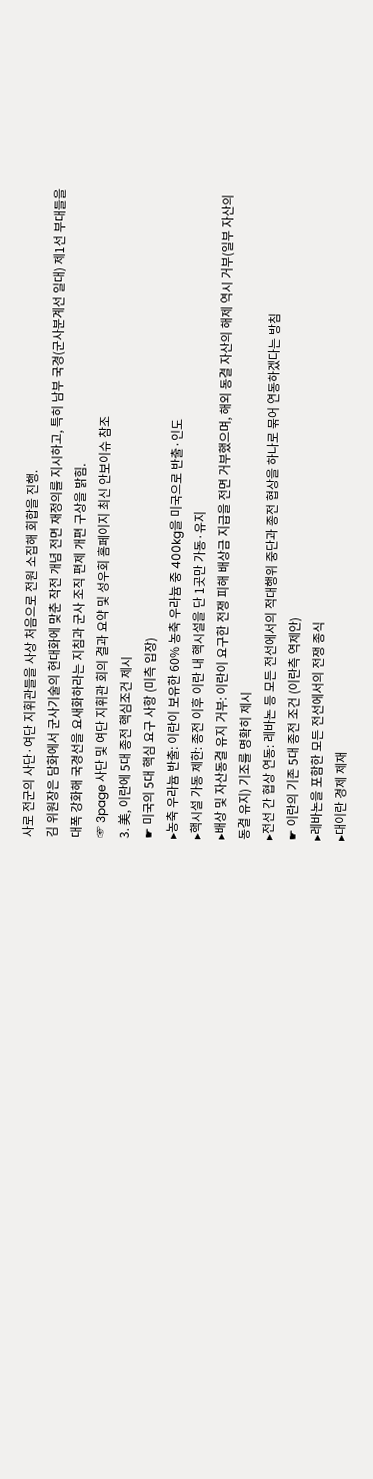사로 전군의 사단·여단 지휘관들을 사상 처음으로 전원 소집해 회합을 진행.
김 위원장은 담화에서 군사기술의 현대화에 맞춘 작전 개념 전면 재정의를 지시하고, 특히 남부 국경(군사분계선 일대) 제1선 부대들을
대폭 강화해 국경선을 요새화하라는 지침과 군사 조직 편제 개편 구상을 밝힘.
☞ 3page 사단 및 여단 지휘관 회의 결과 요약 및 성우회 홈페이지 최신 안보이슈 참조
3. 美, 이란에 5대 종전 핵심조건 제시
☛ 미국의 5대 핵심 요구 사항 (미측 입장)
▸농축 우라늄 반출: 이란이 보유한 60% 농축 우라늄 중 400kg을 미국으로 반출·인도
▸핵시설 가동 제한: 종전 이후 이란 내 핵시설을 단 1곳만 가동·유지
▸배상 및 자산동결 유지 거부: 이란이 요구한 전쟁 피해 배상금 지급을 전면 거부했으며, 해외 동결 자산의 해제 역시 거부(일부 자산의
동결 유지) 기조를 명확히 제시
▸전선 간 협상 연동: 레바논 등 모든 전선에서의 적대행위 중단과 종전 협상을 하나로 묶어 연동하겠다는 방침
☛ 이란의 기존 5대 종전 조건 (이란측 역제안)
▸레바논을 포함한 모든 전선에서의 전쟁 종식
▸대이란 경제 제재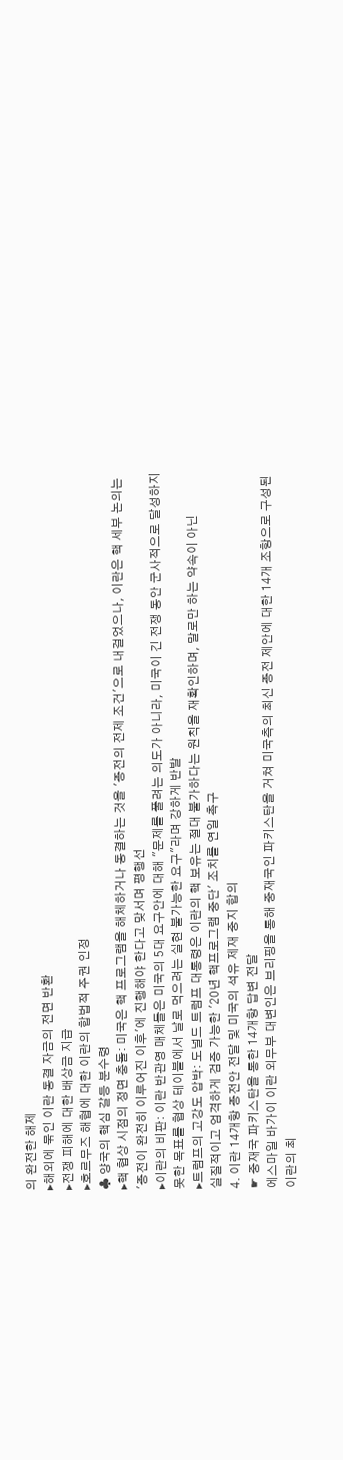의 완전한 해제
▸해외에 묶인 이란 동결 자금의 전면 반환
▸전쟁 피해에 대한 배상금 지급
▸호르무즈 해협에 대한 이란의 합법적 주권 인정
♣ 양국의 핵심 갈등 분수령
▸핵 협상 시점의 정면 충돌: 미국은 핵 프로그램을 해체하거나 동결하는 것을 '종전의 전제 조건'으로 내걸었으나, 이란은 핵 세부 논의는
'종전이 완전히 이루어진 이후'에 진행해야 한다고 맞서며 평행선
▸이란의 비판: 이란 반관영 매체들은 미국의 5대 요구안에 대해 "문제를 풀려는 의도가 아니라, 미국이 긴 전쟁 동안 군사적으로 달성하지
못한 목표를 협상 테이블에서 날로 먹으려는 실현 불가능한 요구"라며 강하게 반발
▸트럼프의 고강도 압박: 도널드 트럼프 대통령은 이란의 핵 보유는 절대 불가하다는 원칙을 재확인하며, 말로만 하는 약속이 아닌
실질적이고 엄격하게 검증 가능한 '20년 핵프로그램 중단' 조치를 연일 촉구
4. 이란 14개항 종전안 전달 및 미국의 석유 제재 중지 합의
☛ 중재국 파키스탄을 통한 14개항 답변 전달
에스마일 바가이 이란 외무부 대변인은 브리핑을 통해 중재국인 파키스탄을 거쳐 미국측의 최신 종전 제안에 대한 14개 조항으로 구성된
이란의 최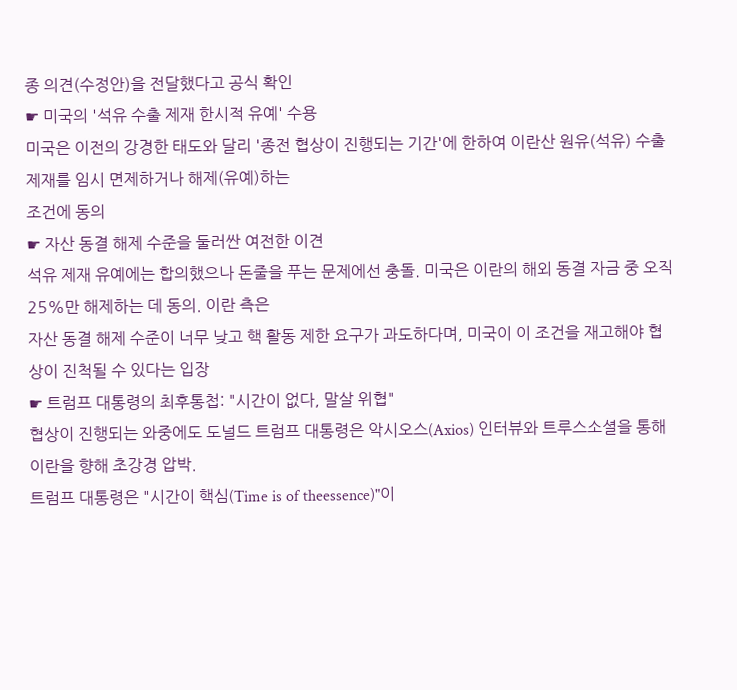종 의견(수정안)을 전달했다고 공식 확인
☛ 미국의 '석유 수출 제재 한시적 유예' 수용
미국은 이전의 강경한 태도와 달리 '종전 협상이 진행되는 기간'에 한하여 이란산 원유(석유) 수출 제재를 임시 면제하거나 해제(유예)하는
조건에 동의
☛ 자산 동결 해제 수준을 둘러싼 여전한 이견
석유 제재 유예에는 합의했으나 돈줄을 푸는 문제에선 충돌. 미국은 이란의 해외 동결 자금 중 오직 25%만 해제하는 데 동의. 이란 측은
자산 동결 해제 수준이 너무 낮고 핵 활동 제한 요구가 과도하다며, 미국이 이 조건을 재고해야 협상이 진척될 수 있다는 입장
☛ 트럼프 대통령의 최후통첩: "시간이 없다, 말살 위협"
협상이 진행되는 와중에도 도널드 트럼프 대통령은 악시오스(Axios) 인터뷰와 트루스소셜을 통해 이란을 향해 초강경 압박.
트럼프 대통령은 "시간이 핵심(Time is of theessence)"이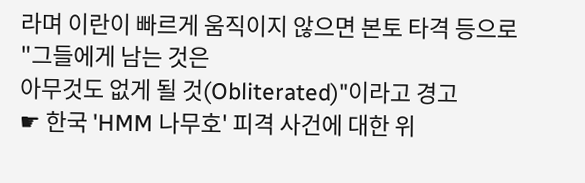라며 이란이 빠르게 움직이지 않으면 본토 타격 등으로 "그들에게 남는 것은
아무것도 없게 될 것(Obliterated)"이라고 경고
☛ 한국 'HMM 나무호' 피격 사건에 대한 위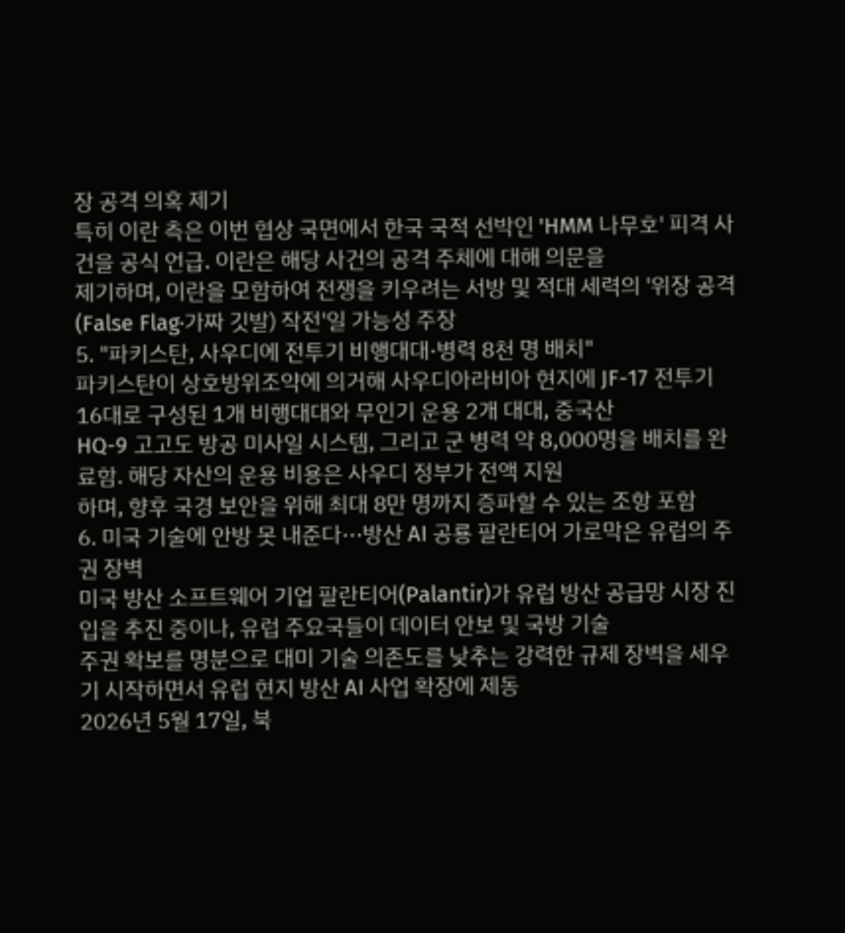장 공격 의혹 제기
특히 이란 측은 이번 협상 국면에서 한국 국적 선박인 'HMM 나무호' 피격 사건을 공식 언급. 이란은 해당 사건의 공격 주체에 대해 의문을
제기하며, 이란을 모함하여 전쟁을 키우려는 서방 및 적대 세력의 '위장 공격(False Flag·가짜 깃발) 작전'일 가능성 주장
5. "파키스탄, 사우디에 전투기 비행대대·병력 8천 명 배치"
파키스탄이 상호방위조약에 의거해 사우디아라비아 현지에 JF-17 전투기 16대로 구성된 1개 비행대대와 무인기 운용 2개 대대, 중국산
HQ-9 고고도 방공 미사일 시스템, 그리고 군 병력 약 8,000명을 배치를 완료함. 해당 자산의 운용 비용은 사우디 정부가 전액 지원
하며, 향후 국경 보안을 위해 최대 8만 명까지 증파할 수 있는 조항 포함
6. 미국 기술에 안방 못 내준다···방산 AI 공룡 팔란티어 가로막은 유럽의 주권 장벽
미국 방산 소프트웨어 기업 팔란티어(Palantir)가 유럽 방산 공급망 시장 진입을 추진 중이나, 유럽 주요국들이 데이터 안보 및 국방 기술
주권 확보를 명분으로 대미 기술 의존도를 낮추는 강력한 규제 장벽을 세우기 시작하면서 유럽 현지 방산 AI 사업 확장에 제동
2026년 5월 17일, 북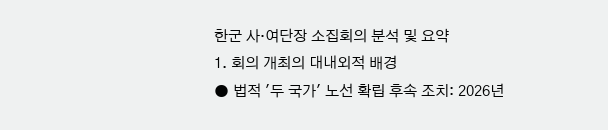한군 사·여단장 소집회의 분석 및 요약
1. 회의 개최의 대내외적 배경
● 법적 '두 국가' 노선 확립 후속 조치: 2026년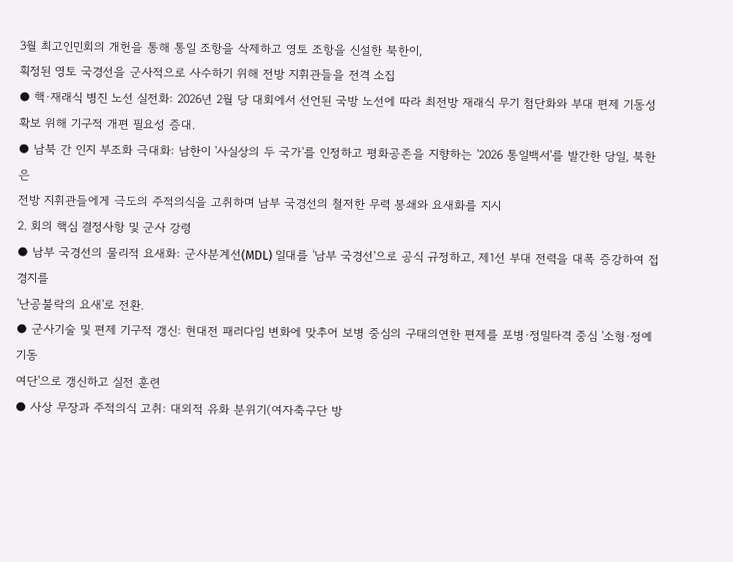3월 최고인민회의 개헌을 통해 통일 조항을 삭제하고 영토 조항을 신설한 북한이,
획정된 영토 국경선을 군사적으로 사수하기 위해 전방 지휘관들을 전격 소집
● 핵·재래식 병진 노선 실전화: 2026년 2월 당 대회에서 선언된 국방 노선에 따라 최전방 재래식 무기 첨단화와 부대 편제 기동성
확보 위해 기구적 개편 필요성 증대.
● 남북 간 인지 부조화 극대화: 남한이 '사실상의 두 국가'를 인정하고 평화공존을 지향하는 '2026 통일백서'를 발간한 당일, 북한은
전방 지휘관들에게 극도의 주적의식을 고취하며 남부 국경선의 철저한 무력 봉쇄와 요새화를 지시
2. 회의 핵심 결정사항 및 군사 강령
● 남부 국경선의 물리적 요새화: 군사분계선(MDL) 일대를 '남부 국경선'으로 공식 규정하고, 제1선 부대 전력을 대폭 증강하여 접경지를
'난공불락의 요새'로 전환.
● 군사기술 및 편제 기구적 갱신: 현대전 패러다임 변화에 맞추어 보병 중심의 구태의연한 편제를 포병·정밀타격 중심 '소형·정예 기동
여단'으로 갱신하고 실전 훈련
● 사상 무장과 주적의식 고취: 대외적 유화 분위기(여자축구단 방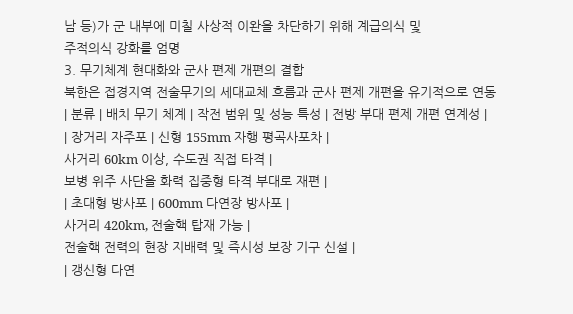남 등)가 군 내부에 미칠 사상적 이완을 차단하기 위해 계급의식 및
주적의식 강화를 엄명
3. 무기체계 현대화와 군사 편제 개편의 결합
북한은 접경지역 전술무기의 세대교체 흐름과 군사 편제 개편을 유기적으로 연동
| 분류 | 배치 무기 체계 | 작전 범위 및 성능 특성 | 전방 부대 편제 개편 연계성 |
| 장거리 자주포 | 신형 155mm 자행 평곡사포차 |
사거리 60km 이상, 수도권 직접 타격 |
보병 위주 사단을 화력 집중형 타격 부대로 재편 |
| 초대형 방사포 | 600mm 다연장 방사포 |
사거리 420km, 전술핵 탑재 가능 |
전술핵 전력의 현장 지배력 및 즉시성 보장 기구 신설 |
| 갱신형 다연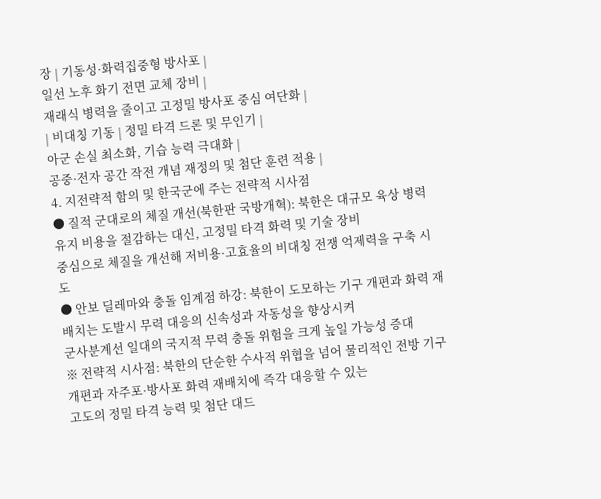장 | 기동성·화력집중형 방사포 |
일선 노후 화기 전면 교체 장비 |
재래식 병력을 줄이고 고정밀 방사포 중심 여단화 |
| 비대칭 기동 | 정밀 타격 드론 및 무인기 |
아군 손실 최소화, 기습 능력 극대화 |
공중·전자 공간 작전 개념 재정의 및 첨단 훈련 적용 |
4. 지전략적 함의 및 한국군에 주는 전략적 시사점
● 질적 군대로의 체질 개선(북한판 국방개혁): 북한은 대규모 육상 병력 유지 비용을 절감하는 대신, 고정밀 타격 화력 및 기술 장비
중심으로 체질을 개선해 저비용·고효율의 비대칭 전쟁 억제력을 구축 시도
● 안보 딜레마와 충돌 임계점 하강: 북한이 도모하는 기구 개편과 화력 재배치는 도발시 무력 대응의 신속성과 자동성을 향상시켜
군사분계선 일대의 국지적 무력 충돌 위험을 크게 높일 가능성 증대
※ 전략적 시사점: 북한의 단순한 수사적 위협을 넘어 물리적인 전방 기구 개편과 자주포·방사포 화력 재배치에 즉각 대응할 수 있는
고도의 정밀 타격 능력 및 첨단 대드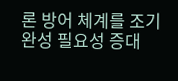론 방어 체계를 조기 완성 필요성 증대